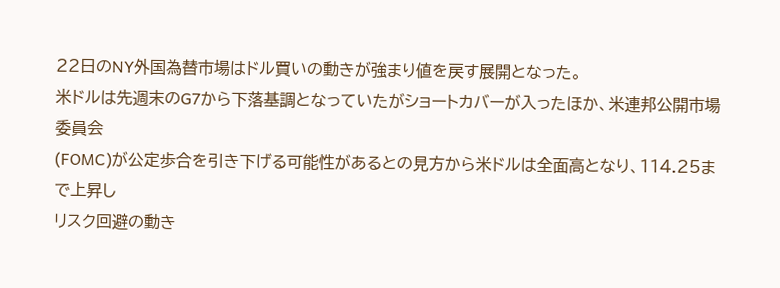22日のNY外国為替市場はドル買いの動きが強まり値を戻す展開となった。
米ドルは先週末のG7から下落基調となっていたがショートカバーが入ったほか、米連邦公開市場委員会
(FOMC)が公定歩合を引き下げる可能性があるとの見方から米ドルは全面高となり、114.25まで上昇し
リスク回避の動き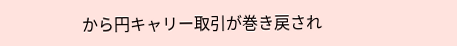から円キャリー取引が巻き戻され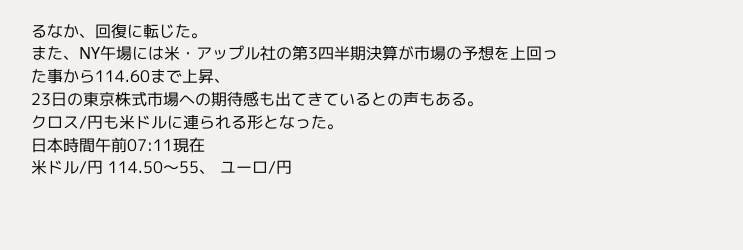るなか、回復に転じた。
また、NY午場には米・アップル社の第3四半期決算が市場の予想を上回った事から114.60まで上昇、
23日の東京株式市場への期待感も出てきているとの声もある。
クロス/円も米ドルに連られる形となった。
日本時間午前07:11現在
米ドル/円 114.50〜55、 ユーロ/円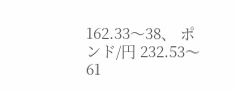162.33〜38、 ポンド/円 232.53〜61